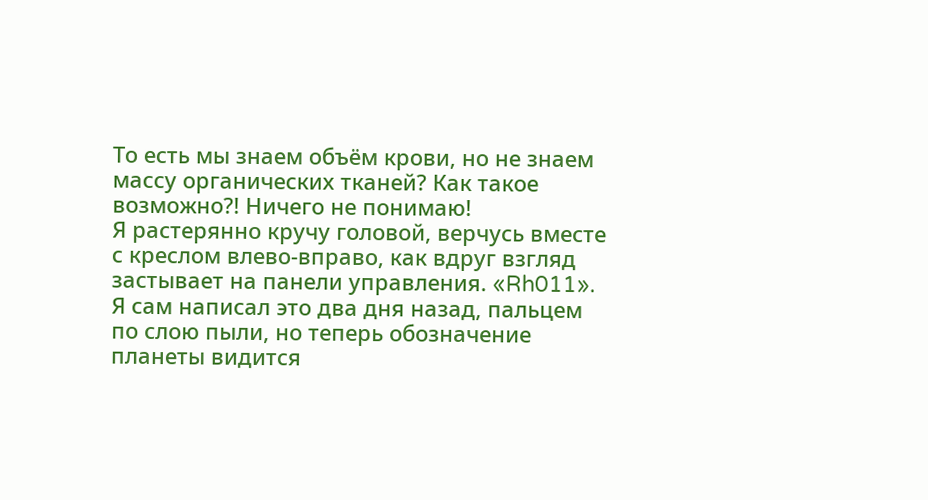То есть мы знаем объём крови, но не знаем массу органических тканей? Как такое возможно?! Ничего не понимаю!
Я растерянно кручу головой, верчусь вместе с креслом влево-вправо, как вдруг взгляд застывает на панели управления. «Rh011». Я сам написал это два дня назад, пальцем по слою пыли, но теперь обозначение планеты видится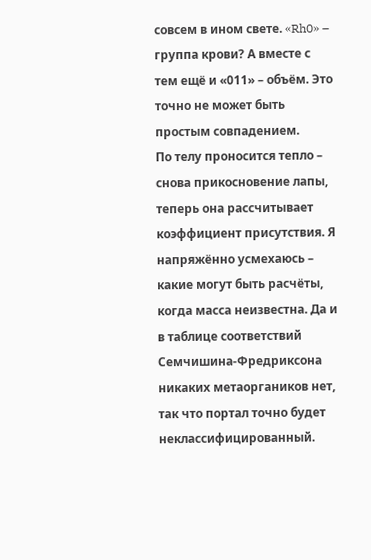совсем в ином свете. «Rh0» – группа крови? А вместе с тем ещё и «011» – объём. Это точно не может быть простым совпадением.
По телу проносится тепло – снова прикосновение лапы, теперь она рассчитывает коэффициент присутствия. Я напряжённо усмехаюсь – какие могут быть расчёты, когда масса неизвестна. Да и в таблице соответствий Семчишина-Фредриксона никаких метаоргаников нет, так что портал точно будет неклассифицированный.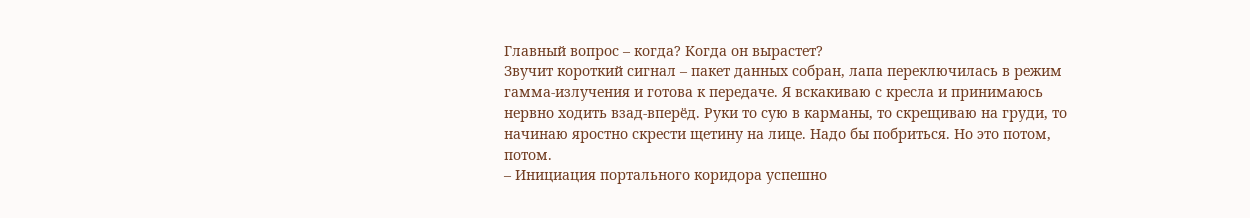Главный вопрос – когда? Когда он вырастет?
Звучит короткий сигнал – пакет данных собран, лапа переключилась в режим гамма-излучения и готова к передаче. Я вскакиваю с кресла и принимаюсь нервно ходить взад-вперёд. Руки то сую в карманы, то скрещиваю на груди, то начинаю яростно скрести щетину на лице. Надо бы побриться. Но это потом, потом.
– Инициация портального коридора успешно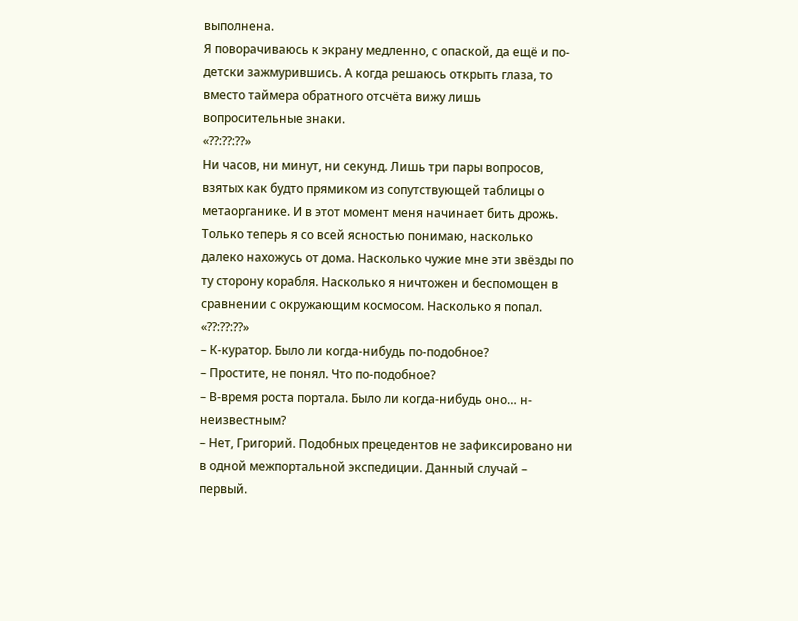выполнена.
Я поворачиваюсь к экрану медленно, с опаской, да ещё и по-детски зажмурившись. А когда решаюсь открыть глаза, то вместо таймера обратного отсчёта вижу лишь вопросительные знаки.
«??:??:??»
Ни часов, ни минут, ни секунд. Лишь три пары вопросов, взятых как будто прямиком из сопутствующей таблицы о метаорганике. И в этот момент меня начинает бить дрожь.
Только теперь я со всей ясностью понимаю, насколько далеко нахожусь от дома. Насколько чужие мне эти звёзды по ту сторону корабля. Насколько я ничтожен и беспомощен в сравнении с окружающим космосом. Насколько я попал.
«??:??:??»
– К-куратор. Было ли когда-нибудь по-подобное?
– Простите, не понял. Что по-подобное?
– В-время роста портала. Было ли когда-нибудь оно… н-неизвестным?
– Нет, Григорий. Подобных прецедентов не зафиксировано ни в одной межпортальной экспедиции. Данный случай – первый.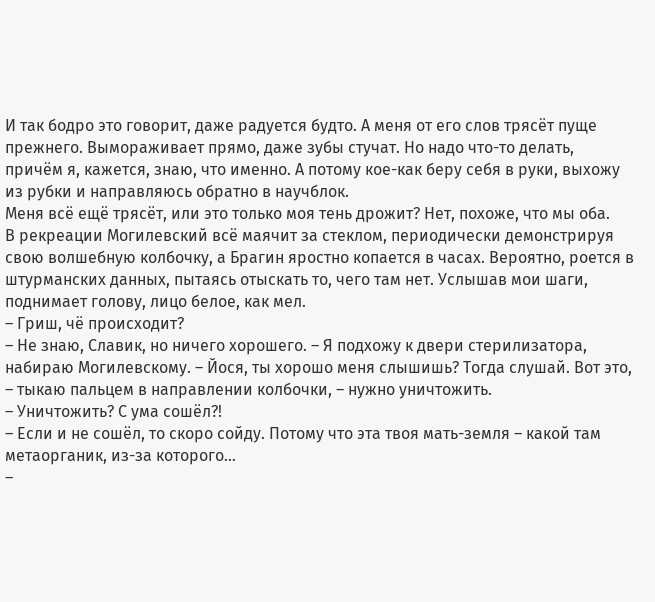И так бодро это говорит, даже радуется будто. А меня от его слов трясёт пуще прежнего. Вымораживает прямо, даже зубы стучат. Но надо что-то делать, причём я, кажется, знаю, что именно. А потому кое-как беру себя в руки, выхожу из рубки и направляюсь обратно в научблок.
Меня всё ещё трясёт, или это только моя тень дрожит? Нет, похоже, что мы оба.
В рекреации Могилевский всё маячит за стеклом, периодически демонстрируя свою волшебную колбочку, а Брагин яростно копается в часах. Вероятно, роется в штурманских данных, пытаясь отыскать то, чего там нет. Услышав мои шаги, поднимает голову, лицо белое, как мел.
– Гриш, чё происходит?
– Не знаю, Славик, но ничего хорошего. – Я подхожу к двери стерилизатора, набираю Могилевскому. – Йося, ты хорошо меня слышишь? Тогда слушай. Вот это, – тыкаю пальцем в направлении колбочки, – нужно уничтожить.
– Уничтожить? С ума сошёл?!
– Если и не сошёл, то скоро сойду. Потому что эта твоя мать-земля – какой там метаорганик, из-за которого…
–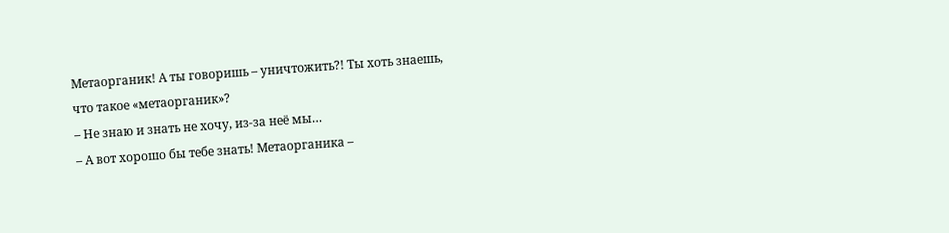Метаорганик! А ты говоришь – уничтожить?! Ты хоть знаешь, что такое «метаорганик»?
– Не знаю и знать не хочу, из-за неё мы…
– А вот хорошо бы тебе знать! Метаорганика –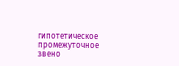гипотетическое промежуточное звено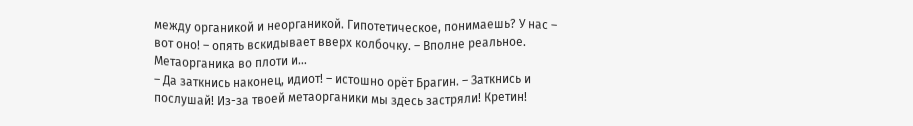между органикой и неорганикой. Гипотетическое, понимаешь? У нас – вот оно! – опять вскидывает вверх колбочку. – Вполне реальное. Метаорганика во плоти и…
– Да заткнись наконец, идиот! – истошно орёт Брагин. – Заткнись и послушай! Из-за твоей метаорганики мы здесь застряли! Кретин!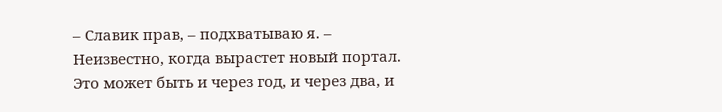– Славик прав, – подхватываю я. – Неизвестно, когда вырастет новый портал. Это может быть и через год, и через два, и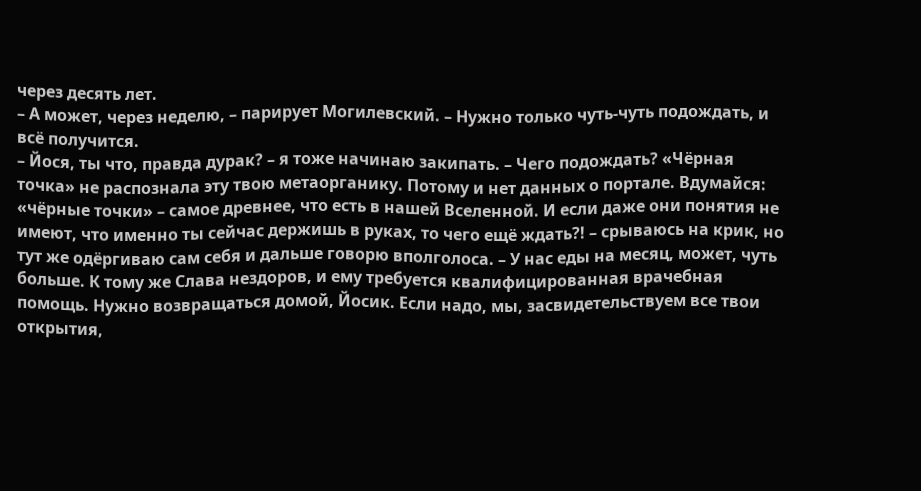через десять лет.
– А может, через неделю, – парирует Могилевский. – Нужно только чуть-чуть подождать, и всё получится.
– Йося, ты что, правда дурак? – я тоже начинаю закипать. – Чего подождать? «Чёрная точка» не распознала эту твою метаорганику. Потому и нет данных о портале. Вдумайся: «чёрные точки» – самое древнее, что есть в нашей Вселенной. И если даже они понятия не имеют, что именно ты сейчас держишь в руках, то чего ещё ждать?! – срываюсь на крик, но тут же одёргиваю сам себя и дальше говорю вполголоса. – У нас еды на месяц, может, чуть больше. К тому же Слава нездоров, и ему требуется квалифицированная врачебная помощь. Нужно возвращаться домой, Йосик. Если надо, мы, засвидетельствуем все твои открытия,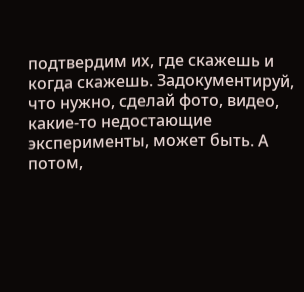подтвердим их, где скажешь и когда скажешь. Задокументируй, что нужно, сделай фото, видео, какие-то недостающие эксперименты, может быть. А потом,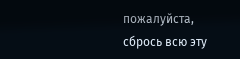пожалуйста, сбрось всю эту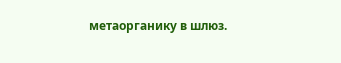метаорганику в шлюз.